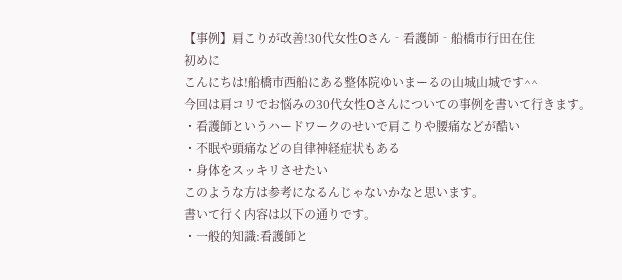【事例】肩こりが改善!30代女性Oさん‐看護師‐船橋市行田在住
初めに
こんにちは!船橋市西船にある整体院ゆいまーるの山城山城です^^
今回は肩コリでお悩みの30代女性Oさんについての事例を書いて行きます。
・看護師というハードワークのせいで肩こりや腰痛などが酷い
・不眠や頭痛などの自律神経症状もある
・身体をスッキリさせたい
このような方は参考になるんじゃないかなと思います。
書いて行く内容は以下の通りです。
・一般的知識:看護師と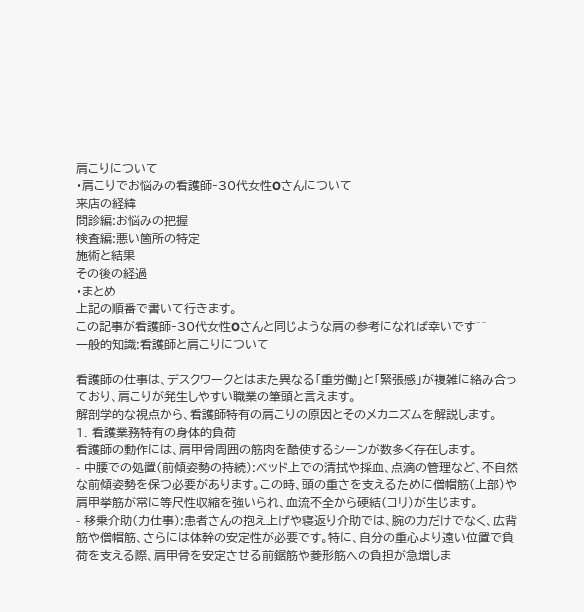肩こりについて
・肩こりでお悩みの看護師‐30代女性Oさんについて
来店の経緯
問診編:お悩みの把握
検査編:悪い箇所の特定
施術と結果
その後の経過
・まとめ
上記の順番で書いて行きます。
この記事が看護師‐30代女性Oさんと同じような肩の参考になれば幸いです^^
一般的知識:看護師と肩こりについて

看護師の仕事は、デスクワークとはまた異なる「重労働」と「緊張感」が複雑に絡み合っており、肩こりが発生しやすい職業の筆頭と言えます。
解剖学的な視点から、看護師特有の肩こりの原因とそのメカニズムを解説します。
1. 看護業務特有の身体的負荷
看護師の動作には、肩甲骨周囲の筋肉を酷使するシーンが数多く存在します。
- 中腰での処置(前傾姿勢の持続):ベッド上での清拭や採血、点滴の管理など、不自然な前傾姿勢を保つ必要があります。この時、頭の重さを支えるために僧帽筋(上部)や肩甲挙筋が常に等尺性収縮を強いられ、血流不全から硬結(コリ)が生じます。
- 移乗介助(力仕事):患者さんの抱え上げや寝返り介助では、腕の力だけでなく、広背筋や僧帽筋、さらには体幹の安定性が必要です。特に、自分の重心より遠い位置で負荷を支える際、肩甲骨を安定させる前鋸筋や菱形筋への負担が急増しま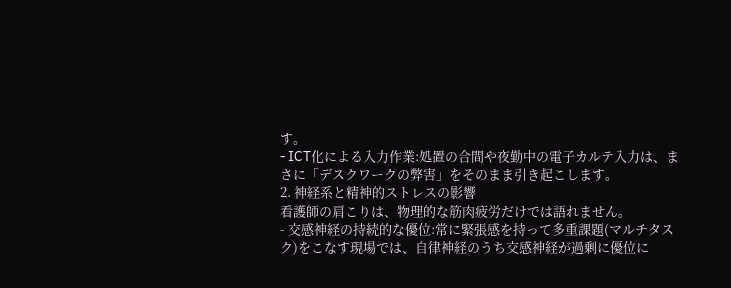す。
- ICT化による入力作業:処置の合間や夜勤中の電子カルテ入力は、まさに「デスクワークの弊害」をそのまま引き起こします。
2. 神経系と精神的ストレスの影響
看護師の肩こりは、物理的な筋肉疲労だけでは語れません。
- 交感神経の持続的な優位:常に緊張感を持って多重課題(マルチタスク)をこなす現場では、自律神経のうち交感神経が過剰に優位に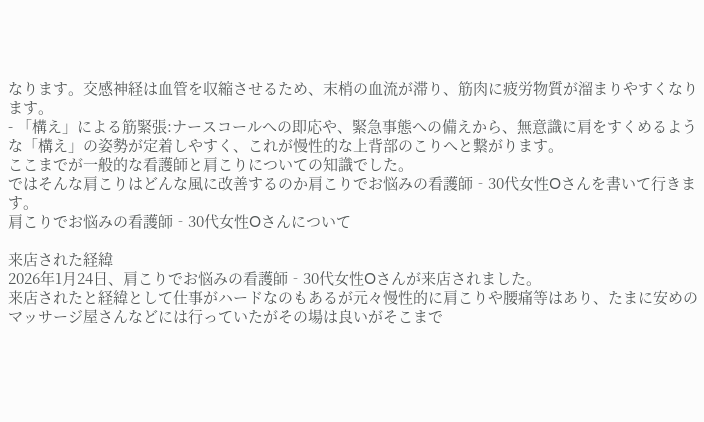なります。交感神経は血管を収縮させるため、末梢の血流が滞り、筋肉に疲労物質が溜まりやすくなります。
- 「構え」による筋緊張:ナースコールへの即応や、緊急事態への備えから、無意識に肩をすくめるような「構え」の姿勢が定着しやすく、これが慢性的な上背部のこりへと繋がります。
ここまでが一般的な看護師と肩こりについての知識でした。
ではそんな肩こりはどんな風に改善するのか肩こりでお悩みの看護師‐30代女性Oさんを書いて行きます。
肩こりでお悩みの看護師‐30代女性Oさんについて

来店された経緯
2026年1月24日、肩こりでお悩みの看護師‐30代女性Oさんが来店されました。
来店されたと経緯として仕事がハードなのもあるが元々慢性的に肩こりや腰痛等はあり、たまに安めのマッサージ屋さんなどには行っていたがその場は良いがそこまで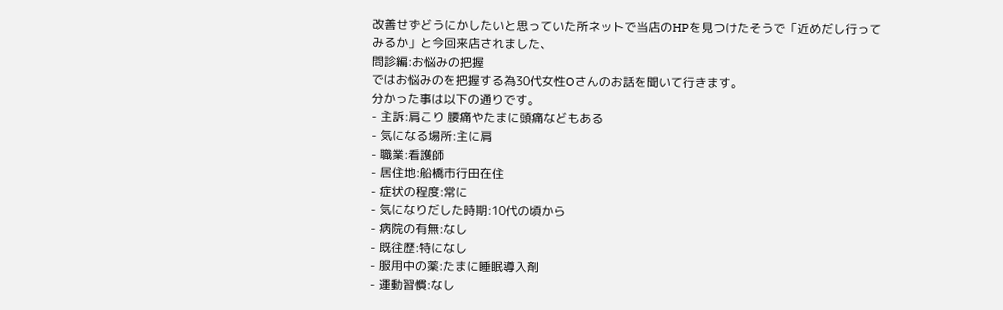改善せずどうにかしたいと思っていた所ネットで当店のHPを見つけたそうで「近めだし行ってみるか」と今回来店されました、
問診編:お悩みの把握
ではお悩みのを把握する為30代女性Oさんのお話を聞いて行きます。
分かった事は以下の通りです。
- 主訴:肩こり 腰痛やたまに頭痛などもある
- 気になる場所:主に肩
- 職業:看護師
- 居住地:船橋市行田在住
- 症状の程度:常に
- 気になりだした時期:10代の頃から
- 病院の有無:なし
- 既往歴:特になし
- 服用中の薬:たまに睡眠導入剤
- 運動習慣:なし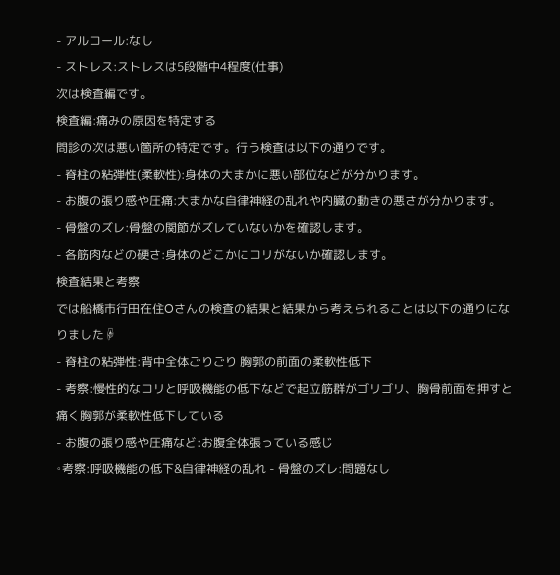- アルコール:なし
- ストレス:ストレスは5段階中4程度(仕事)
次は検査編です。
検査編:痛みの原因を特定する
問診の次は悪い箇所の特定です。行う検査は以下の通りです。
- 脊柱の粘弾性(柔軟性):身体の大まかに悪い部位などが分かります。
- お腹の張り感や圧痛:大まかな自律神経の乱れや内臓の動きの悪さが分かります。
- 骨盤のズレ:骨盤の関節がズレていないかを確認します。
- 各筋肉などの硬さ:身体のどこかにコリがないか確認します。
検査結果と考察
では船橋市行田在住Oさんの検査の結果と結果から考えられることは以下の通りになりました☟
- 脊柱の粘弾性:背中全体ごりごり 胸郭の前面の柔軟性低下
- 考察:慢性的なコリと呼吸機能の低下などで起立筋群がゴリゴリ、胸骨前面を押すと痛く胸郭が柔軟性低下している
- お腹の張り感や圧痛など:お腹全体張っている感じ
◦考察:呼吸機能の低下&自律神経の乱れ - 骨盤のズレ:問題なし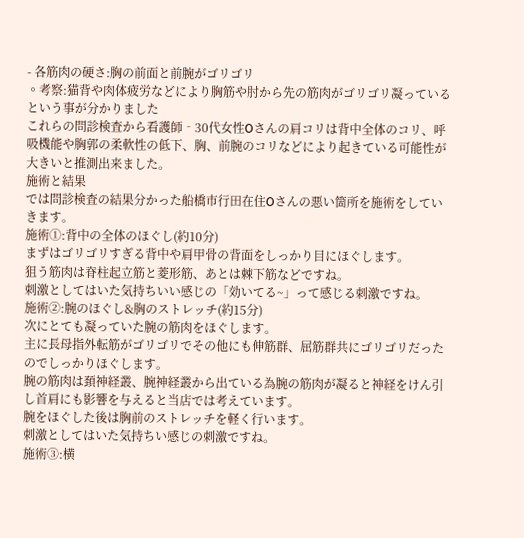- 各筋肉の硬さ:胸の前面と前腕がゴリゴリ
◦考察:猫背や肉体疲労などにより胸筋や肘から先の筋肉がゴリゴリ凝っている
という事が分かりました
これらの問診検査から看護師‐30代女性Oさんの肩コリは背中全体のコリ、呼吸機能や胸郭の柔軟性の低下、胸、前腕のコリなどにより起きている可能性が大きいと推測出来ました。
施術と結果
では問診検査の結果分かった船橋市行田在住Oさんの悪い箇所を施術をしていきます。
施術①:背中の全体のほぐし(約10分)
まずはゴリゴリすぎる背中や肩甲骨の背面をしっかり目にほぐします。
狙う筋肉は脊柱起立筋と菱形筋、あとは棘下筋などですね。
刺激としてはいた気持ちいい感じの「効いてる~」って感じる刺激ですね。
施術②:腕のほぐし&胸のストレッチ(約15分)
次にとても凝っていた腕の筋肉をほぐします。
主に長母指外転筋がゴリゴリでその他にも伸筋群、屈筋群共にゴリゴリだったのでしっかりほぐします。
腕の筋肉は頚神経叢、腕神経叢から出ている為腕の筋肉が凝ると神経をけん引し首肩にも影響を与えると当店では考えています。
腕をほぐした後は胸前のストレッチを軽く行います。
刺激としてはいた気持ちい感じの刺激ですね。
施術③:横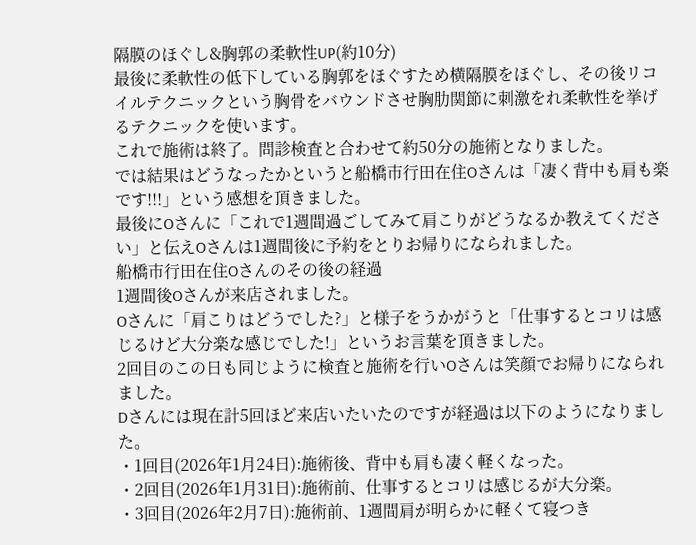隔膜のほぐし&胸郭の柔軟性UP(約10分)
最後に柔軟性の低下している胸郭をほぐすため横隔膜をほぐし、その後リコイルテクニックという胸骨をバウンドさせ胸肋関節に刺激をれ柔軟性を挙げるテクニックを使います。
これで施術は終了。問診検査と合わせて約50分の施術となりました。
では結果はどうなったかというと船橋市行田在住Oさんは「凄く背中も肩も楽です!!!」という感想を頂きました。
最後にOさんに「これで1週間過ごしてみて肩こりがどうなるか教えてください」と伝えOさんは1週間後に予約をとりお帰りになられました。
船橋市行田在住Oさんのその後の経過
1週間後Oさんが来店されました。
Oさんに「肩こりはどうでした?」と様子をうかがうと「仕事するとコリは感じるけど大分楽な感じでした!」というお言葉を頂きました。
2回目のこの日も同じように検査と施術を行いOさんは笑顔でお帰りになられました。
Dさんには現在計5回ほど来店いたいたのですが経過は以下のようになりました。
・1回目(2026年1月24日):施術後、背中も肩も凄く軽くなった。
・2回目(2026年1月31日):施術前、仕事するとコリは感じるが大分楽。
・3回目(2026年2月7日):施術前、1週間肩が明らかに軽くて寝つき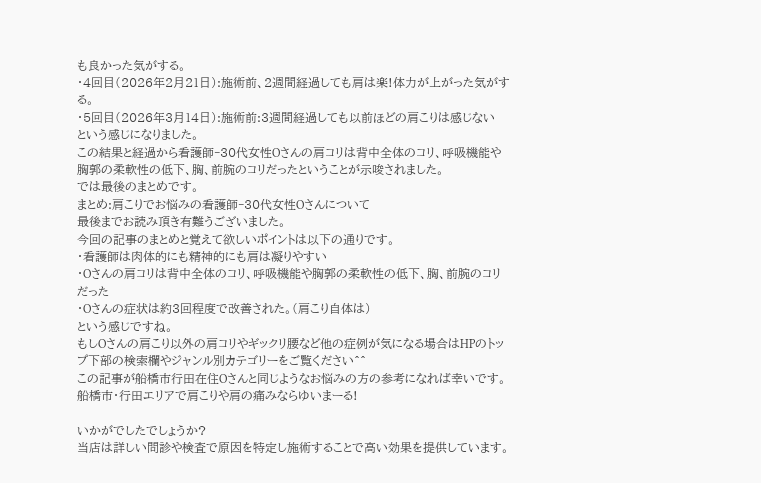も良かった気がする。
・4回目(2026年2月21日):施術前、2週間経過しても肩は楽!体力が上がった気がする。
・5回目(2026年3月14日):施術前:3週間経過しても以前ほどの肩こりは感じない
という感じになりました。
この結果と経過から看護師‐30代女性Oさんの肩コリは背中全体のコリ、呼吸機能や胸郭の柔軟性の低下、胸、前腕のコリだったということが示唆されました。
では最後のまとめです。
まとめ:肩こりでお悩みの看護師‐30代女性Oさんについて
最後までお読み頂き有難うございました。
今回の記事のまとめと覚えて欲しいポイントは以下の通りです。
・看護師は肉体的にも精神的にも肩は凝りやすい
・Oさんの肩コリは背中全体のコリ、呼吸機能や胸郭の柔軟性の低下、胸、前腕のコリだった
・Oさんの症状は約3回程度で改善された。(肩こり自体は)
という感じですね。
もしOさんの肩こり以外の肩コリやギックリ腰など他の症例が気になる場合はHPのトップ下部の検索欄やジャンル別カテゴリーをご覧ください^^
この記事が船橋市行田在住Oさんと同じようなお悩みの方の参考になれば幸いです。
船橋市・行田エリアで肩こりや肩の痛みならゆいまーる!

いかがでしたでしょうか?
当店は詳しい問診や検査で原因を特定し施術することで高い効果を提供しています。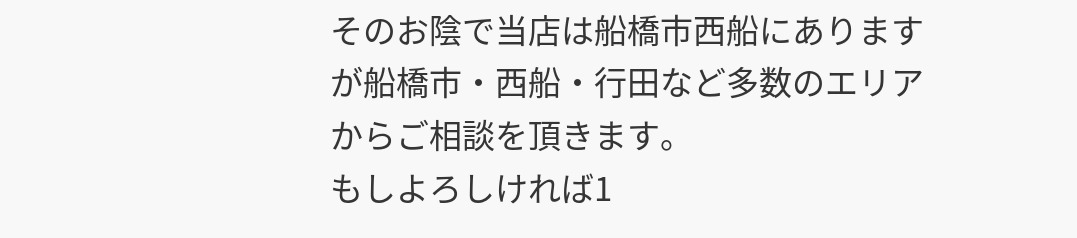そのお陰で当店は船橋市西船にありますが船橋市・西船・行田など多数のエリアからご相談を頂きます。
もしよろしければ1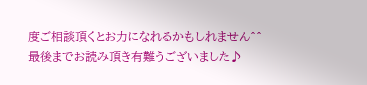度ご相談頂くとお力になれるかもしれません^^
最後までお読み頂き有難うございました♪